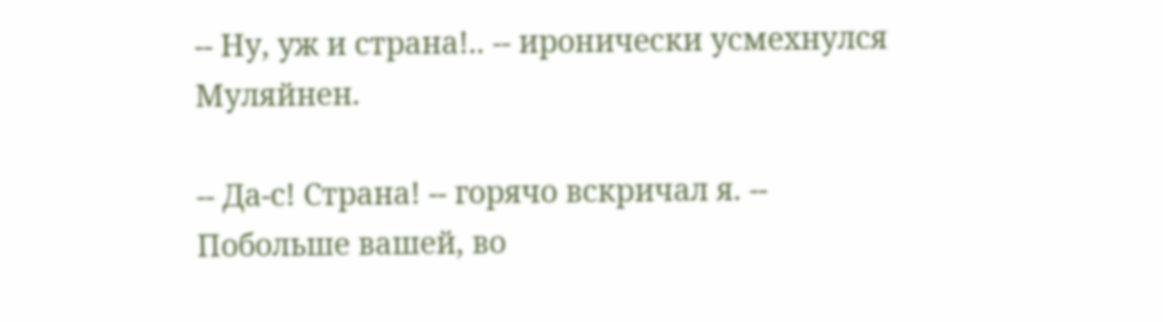-- Ну, уж и страна!.. -- иронически усмехнулся Муляйнен.

-- Да-с! Страна! -- горячо вскричал я. -- Побольше вашей, во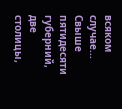всяком случае... Свыше пятидесяти губерний, две столицы,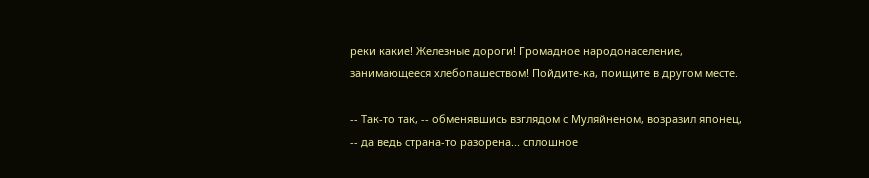реки какие! Железные дороги! Громадное народонаселение, занимающееся хлебопашеством! Пойдите-ка, поищите в другом месте.

-- Так-то так, -- обменявшись взглядом с Муляйненом, возразил японец, -- да ведь страна-то разорена... сплошное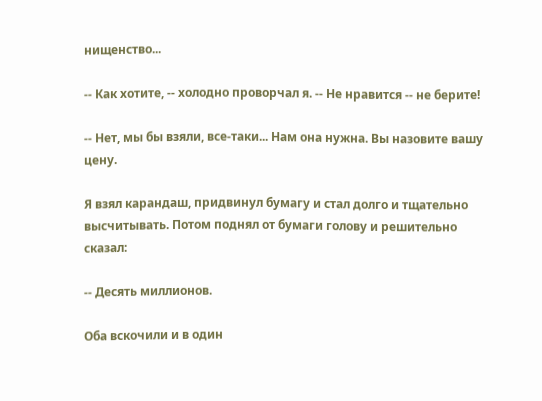нищенство...

-- Как хотите, -- холодно проворчал я. -- Не нравится -- не берите!

-- Нет, мы бы взяли, все-таки... Нам она нужна. Вы назовите вашу цену.

Я взял карандаш, придвинул бумагу и стал долго и тщательно высчитывать. Потом поднял от бумаги голову и решительно сказал:

-- Десять миллионов.

Оба вскочили и в один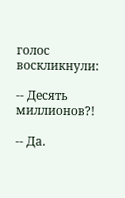голос воскликнули:

-- Десять миллионов?!

-- Да.